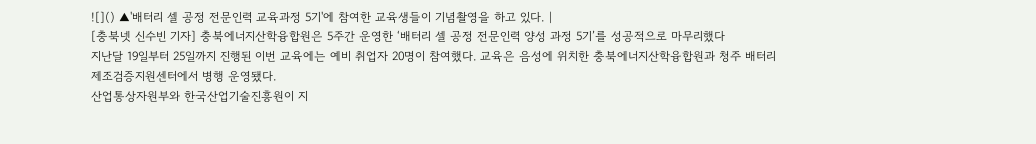![]() ▲'배터리 셀 공정 전문인력 교육과정 5기'에 참여한 교육생들이 기념촬영을 하고 있다. |
[충북넷 신수빈 기자] 충북에너지산학융합원은 5주간 운영한 ‘배터리 셀 공정 전문인력 양성 과정 5기’를 성공적으로 마무리했다
지난달 19일부터 25일까지 진행된 이번 교육에는 예비 취업자 20명이 참여했다. 교육은 음성에 위치한 충북에너지산학융합원과 청주 배터리제조검증지원센터에서 병행 운영됐다.
산업통상자원부와 한국산업기술진흥원이 지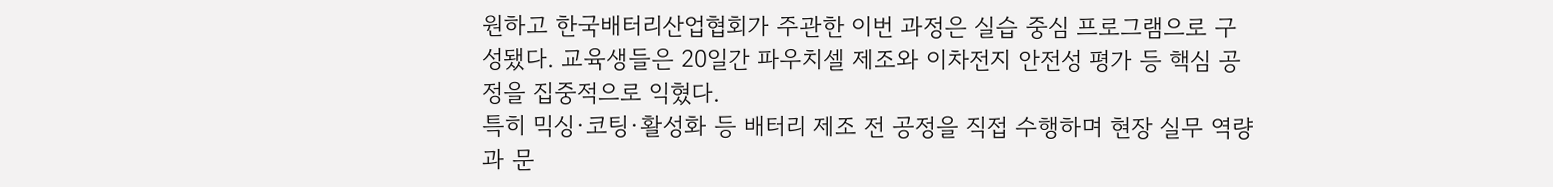원하고 한국배터리산업협회가 주관한 이번 과정은 실습 중심 프로그램으로 구성됐다. 교육생들은 20일간 파우치셀 제조와 이차전지 안전성 평가 등 핵심 공정을 집중적으로 익혔다.
특히 믹싱·코팅·활성화 등 배터리 제조 전 공정을 직접 수행하며 현장 실무 역량과 문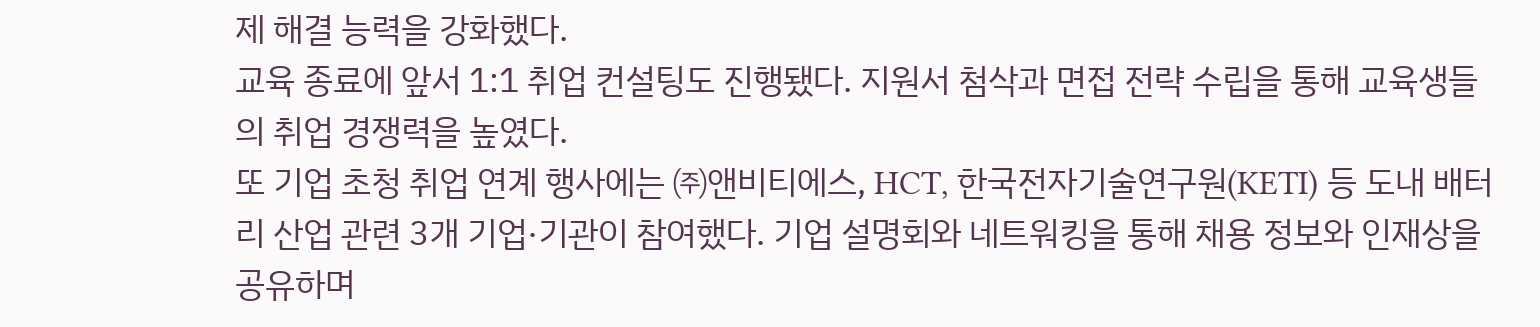제 해결 능력을 강화했다.
교육 종료에 앞서 1:1 취업 컨설팅도 진행됐다. 지원서 첨삭과 면접 전략 수립을 통해 교육생들의 취업 경쟁력을 높였다.
또 기업 초청 취업 연계 행사에는 ㈜앤비티에스, HCT, 한국전자기술연구원(KETI) 등 도내 배터리 산업 관련 3개 기업·기관이 참여했다. 기업 설명회와 네트워킹을 통해 채용 정보와 인재상을 공유하며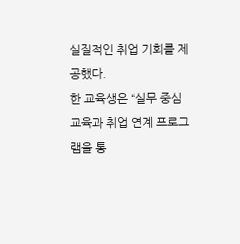실질적인 취업 기회를 제공했다.
한 교육생은 “실무 중심 교육과 취업 연계 프로그램을 통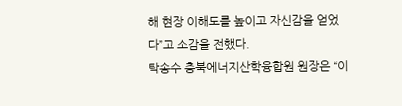해 현장 이해도를 높이고 자신감을 얻었다”고 소감을 전했다.
탁송수 충북에너지산학융합원 원장은 “이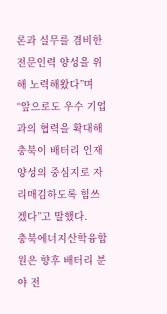론과 실무를 겸비한 전문인력 양성을 위해 노력해왔다”며 “앞으로도 우수 기업과의 협력을 확대해 충북이 배터리 인재 양성의 중심지로 자리매김하도록 힘쓰겠다”고 말했다.
충북에너지산학융합원은 향후 배터리 분야 전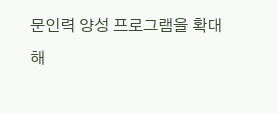문인력 양성 프로그램을 확대해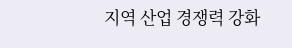지역 산업 경쟁력 강화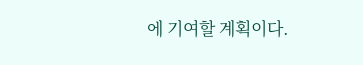에 기여할 계획이다.